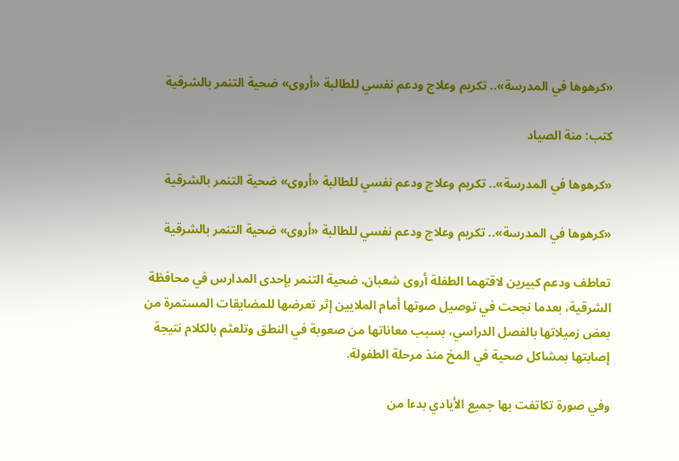«كرهوها في المدرسة».. تكريم وعلاج ودعم نفسي للطالبة «أروى» ضحية التنمر بالشرقية

كتب: منة الصياد

«كرهوها في المدرسة».. تكريم وعلاج ودعم نفسي للطالبة «أروى» ضحية التنمر بالشرقية

«كرهوها في المدرسة».. تكريم وعلاج ودعم نفسي للطالبة «أروى» ضحية التنمر بالشرقية

تعاطف ودعم كبيرين لاقتهما الطفلة أروى شعبان، ضحية التنمر بإحدى المدارس في محافظة الشرقية، بعدما نجحت في توصيل صوتها أمام الملايين إثر تعرضها للمضايقات المستمرة من بعض زميلاتها بالفصل الدراسي، بسبب معاناتها من صعوبة في النطق وتلعثم بالكلام نتيجة إصابتها بمشاكل صحية في المخ منذ مرحلة الطفولة.

وفي صورة تكاتفت بها جميع الأيادي بدءا من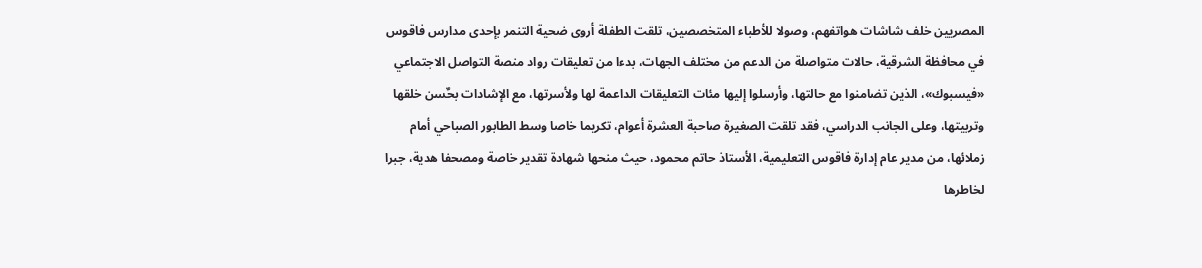المصريين خلف شاشات هواتفهم، وصولا للأطباء المتخصصين، تلقت الطفلة أروى ضحية التنمر بإحدى مدارس فاقوس في محافظة الشرقية، حالات متواصلة من الدعم من مختلف الجهات، بدءا من تعليقات رواد منصة التواصل الاجتماعي «فيسبوك»، الذين تضامنوا مع حالتها، وأرسلوا إليها مئات التعليقات الداعمة لها ولأسرتها، مع الإشادات بحٌسن خلقها وتربيتها، وعلى الجانب الدراسي، فقد تلقت الصغيرة صاحبة العشرة أعوام، تكريما خاصا وسط الطابور الصباحي أمام زملائها، من مدير عام إدارة فاقوس التعليمية، الأستاذ حاتم محمود، حيث منحها شهادة تقدير خاصة ومصحفا هدية، جبرا لخاطرها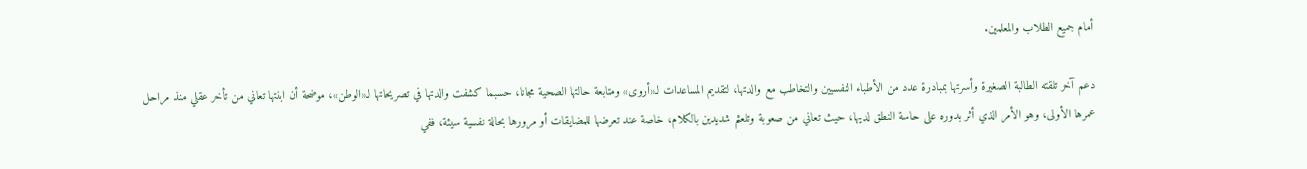أمام جميع الطلاب والمعلمين.

دعم آخر تلقته الطالبة الصغيرة وأسرتها بمبادرة عدد من الأطباء النفسيين والتخاطب مع والدتها، لتقديم المساعدات لـ«أروى» ومتابعة حالتها الصحية مجانا، حسبما كشفت والدتها في تصريحاتها لـ«الوطن»، موضحة أن ابنتها تعاني من تأخر عقلي منذ مراحل عمرها الأولى، وهو الأمر الذي أثر بدوره على حاسة النطق لديها، حيث تعاني من صعوبة وتلعثم شديدين بالكلام، خاصة عند تعرضها للمضايقات أو مرورها بحالة نفسية سيئة، ففي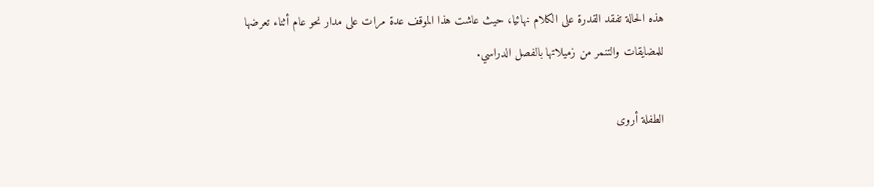هذه الحالة تفقد القدرة على الكلام نهائيا، حيث عاشت هذا الموقف عدة مرات على مدار نحو عام أثناء تعرضها للمضايقات والتنمر من زميلاتها بالفصل الدراسي.

الطفلة أروى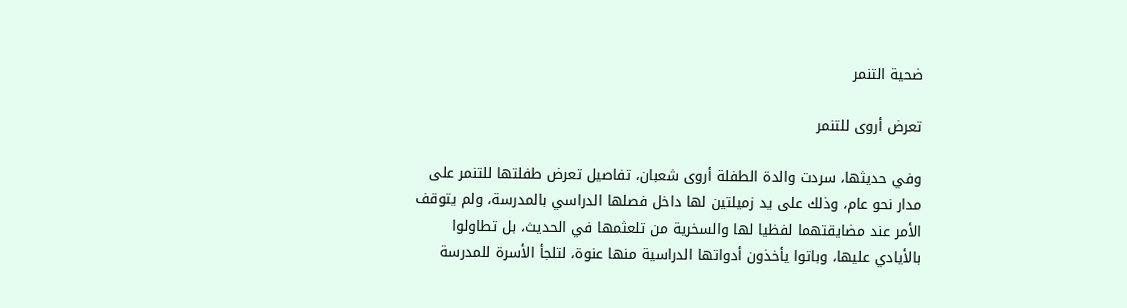ضحية التنمر

تعرض أروى للتنمر

وفي حديثها، سردت والدة الطفلة أروى شعبان، تفاصيل تعرض طفلتها للتنمر على مدار نحو عام، وذلك على يد زميلتين لها داخل فصلها الدراسي بالمدرسة، ولم يتوقف الأمر عند مضايقتهما لفظيا لها والسخرية من تلعثمها في الحديث، بل تطاولوا بالأيادي عليها، وباتوا يأخذون أدواتها الدراسية منها عنوة، لتلجأ الأسرة للمدرسة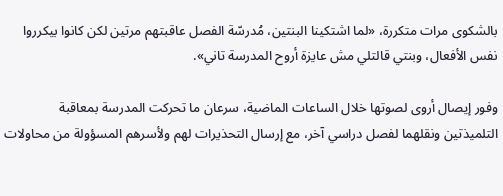بالشكوى مرات متكررة، «لما اشتكينا البنتين، مُدرسّة الفصل عاقبتهم مرتين لكن كانوا بيكرروا نفس الأفعال، وبنتي قالتلي مش عايزة أروح المدرسة تاني».

وفور إيصال أروى لصوتها خلال الساعات الماضية، سرعان ما تحركت المدرسة بمعاقبة التلميذتين ونقلهما لفصل دراسي آخر، مع إرسال التحذيرات لهم ولأسرهم المسؤولة من محاولات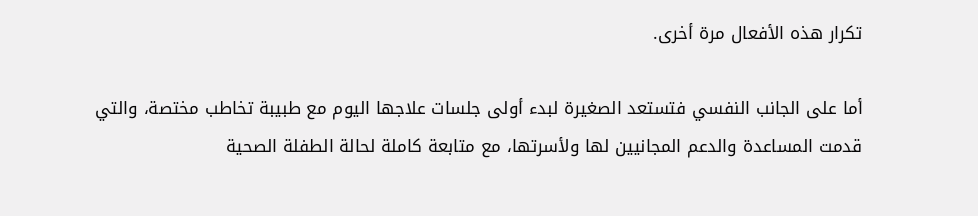تكرار هذه الأفعال مرة أخرى.

أما على الجانب النفسي فتستعد الصغيرة لبدء أولى جلسات علاجها اليوم مع طبيبة تخاطب مختصة، والتي قدمت المساعدة والدعم المجانيين لها ولأسرتها، مع متابعة كاملة لحالة الطفلة الصحية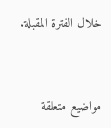خلال الفترة المقبلة.


مواضيع متعلقة